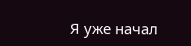Я уже начал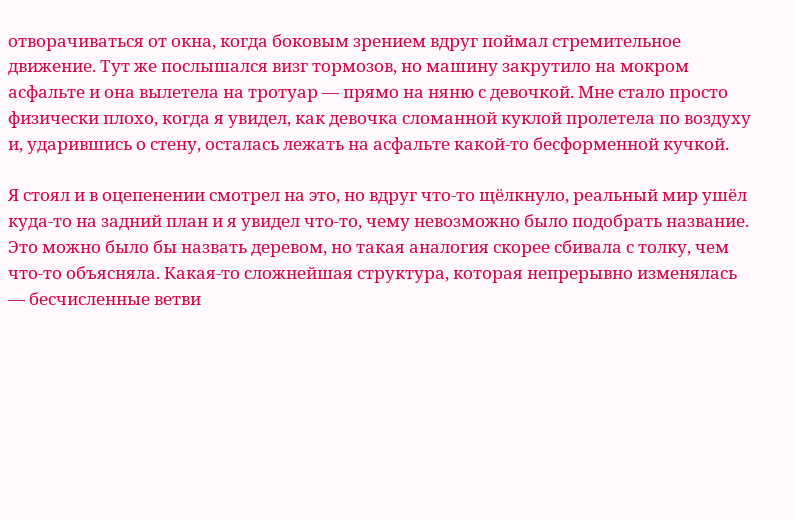отворачиваться от окна, когда боковым зрением вдруг поймал стремительное движение. Тут же послышался визг тормозов, но машину закрутило на мокром асфальте и она вылетела на тротуар — прямо на няню с девочкой. Мне стало просто физически плохо, когда я увидел, как девочка сломанной куклой пролетела по воздуху и, ударившись о стену, осталась лежать на асфальте какой-то бесформенной кучкой.

Я стоял и в оцепенении смотрел на это, но вдруг что-то щёлкнуло, реальный мир ушёл куда-то на задний план и я увидел что-то, чему невозможно было подобрать название. Это можно было бы назвать деревом, но такая аналогия скорее сбивала с толку, чем что-то объясняла. Какая-то сложнейшая структура, которая непрерывно изменялась — бесчисленные ветви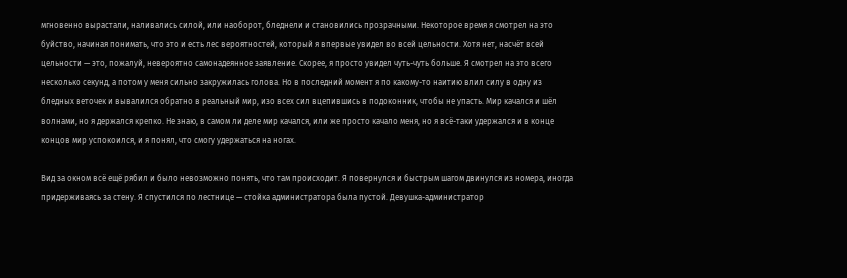мгновенно вырастали, наливались силой, или наоборот, бледнели и становились прозрачными. Некоторое время я смотрел на это буйство, начиная понимать, что это и есть лес вероятностей, который я впервые увидел во всей цельности. Хотя нет, насчёт всей цельности — это, пожалуй, невероятно самонадеянное заявление. Скорее, я просто увидел чуть-чуть больше. Я смотрел на это всего несколько секунд, а потом у меня сильно закружилась голова. Но в последний момент я по какому-то наитию влил силу в одну из бледных веточек и вывалился обратно в реальный мир, изо всех сил вцепившись в подоконник, чтобы не упасть. Мир качался и шёл волнами, но я держался крепко. Не знаю, в самом ли деле мир качался, или же просто качало меня, но я всё-таки удержался и в конце концов мир успокоился, и я понял, что смогу удержаться на ногах.

Вид за окном всё ещё рябил и было невозможно понять, что там происходит. Я повернулся и быстрым шагом двинулся из номера, иногда придерживаясь за стену. Я спустился по лестнице — стойка администратора была пустой. Девушка-администратор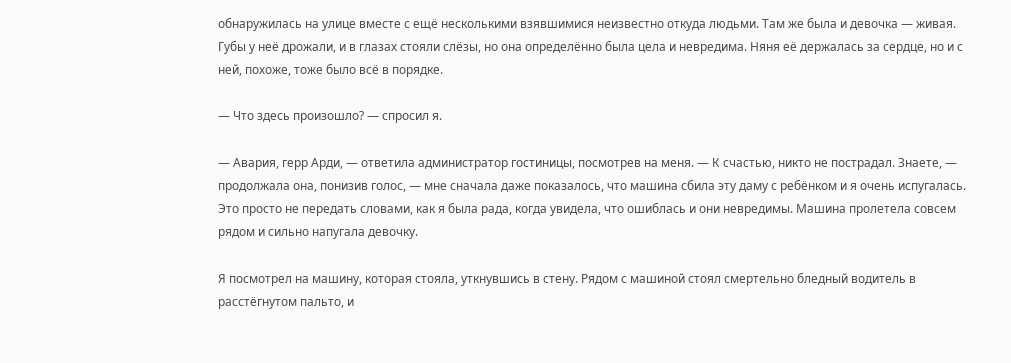обнаружилась на улице вместе с ещё несколькими взявшимися неизвестно откуда людьми. Там же была и девочка — живая. Губы у неё дрожали, и в глазах стояли слёзы, но она определённо была цела и невредима. Няня её держалась за сердце, но и с ней, похоже, тоже было всё в порядке.

— Что здесь произошло? — спросил я.

— Авария, герр Арди, — ответила администратор гостиницы, посмотрев на меня. — К счастью, никто не пострадал. Знаете, — продолжала она, понизив голос, — мне сначала даже показалось, что машина сбила эту даму с ребёнком и я очень испугалась. Это просто не передать словами, как я была рада, когда увидела, что ошиблась и они невредимы. Машина пролетела совсем рядом и сильно напугала девочку.

Я посмотрел на машину, которая стояла, уткнувшись в стену. Рядом с машиной стоял смертельно бледный водитель в расстёгнутом пальто, и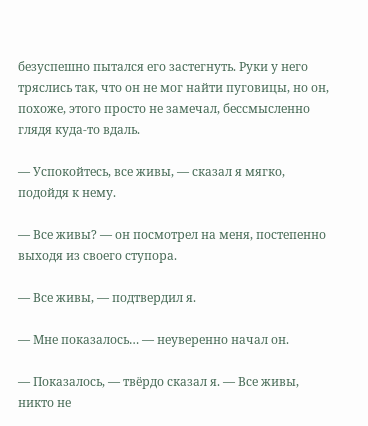безуспешно пытался его застегнуть. Руки у него тряслись так, что он не мог найти пуговицы, но он, похоже, этого просто не замечал, бессмысленно глядя куда-то вдаль.

— Успокойтесь, все живы, — сказал я мягко, подойдя к нему.

— Все живы? — он посмотрел на меня, постепенно выходя из своего ступора.

— Все живы, — подтвердил я.

— Мне показалось… — неуверенно начал он.

— Показалось, — твёрдо сказал я. — Все живы, никто не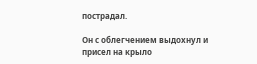пострадал.

Он с облегчением выдохнул и присел на крыло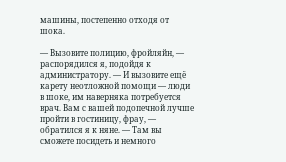машины, постепенно отходя от шока.

— Вызовите полицию, фройляйн, — распорядился я, подойдя к администратору. — И вызовите ещё карету неотложной помощи — люди в шоке, им наверняка потребуется врач. Вам с вашей подопечной лучше пройти в гостиницу, фрау, — обратился я к няне. — Там вы сможете посидеть и немного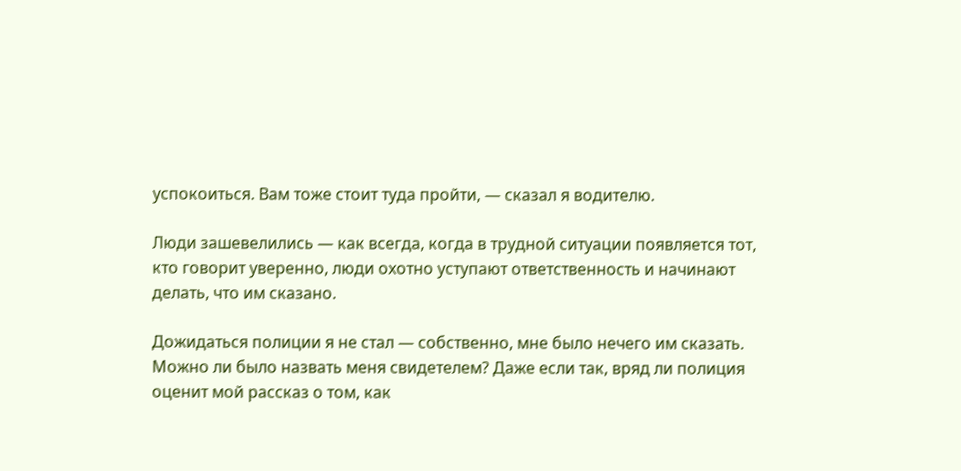успокоиться. Вам тоже стоит туда пройти, — сказал я водителю.

Люди зашевелились — как всегда, когда в трудной ситуации появляется тот, кто говорит уверенно, люди охотно уступают ответственность и начинают делать, что им сказано.

Дожидаться полиции я не стал — собственно, мне было нечего им сказать. Можно ли было назвать меня свидетелем? Даже если так, вряд ли полиция оценит мой рассказ о том, как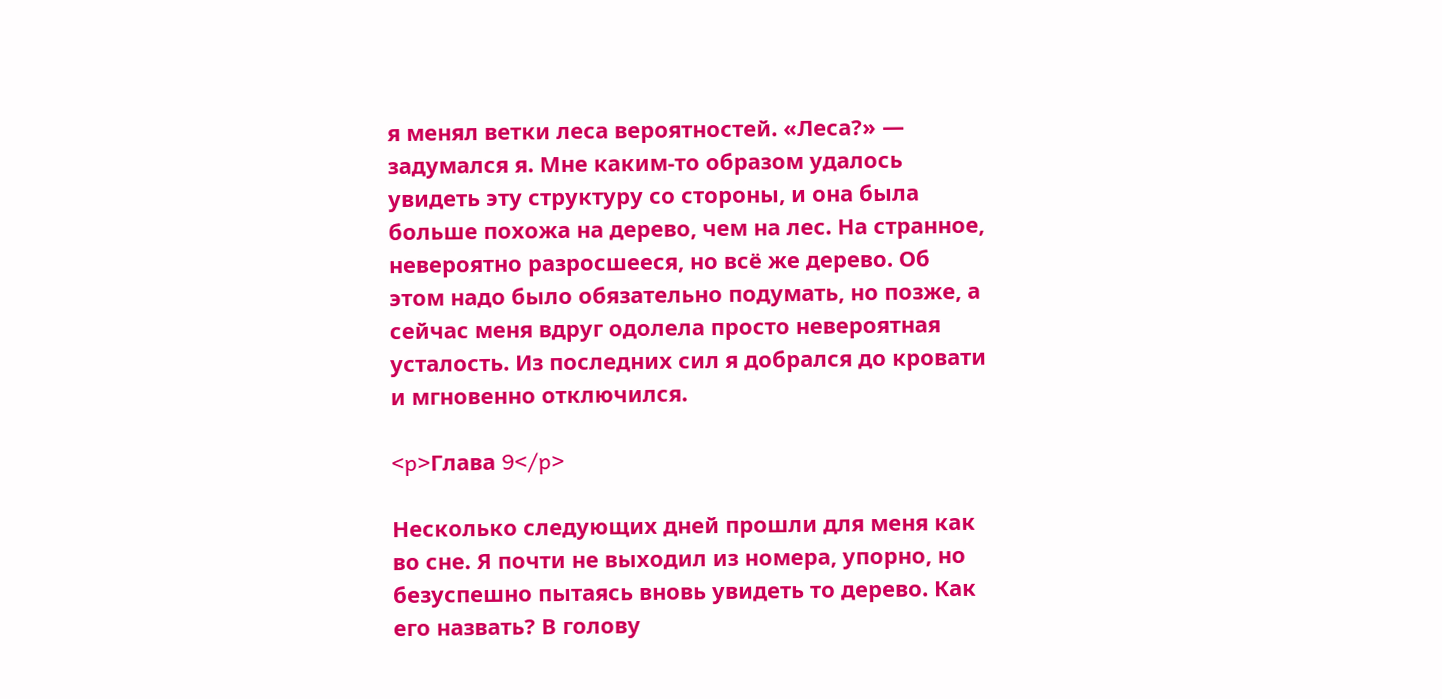я менял ветки леса вероятностей. «Леса?» — задумался я. Мне каким-то образом удалось увидеть эту структуру со стороны, и она была больше похожа на дерево, чем на лес. На странное, невероятно разросшееся, но всё же дерево. Об этом надо было обязательно подумать, но позже, а сейчас меня вдруг одолела просто невероятная усталость. Из последних сил я добрался до кровати и мгновенно отключился.

<p>Глава 9</p>

Несколько следующих дней прошли для меня как во сне. Я почти не выходил из номера, упорно, но безуспешно пытаясь вновь увидеть то дерево. Как его назвать? В голову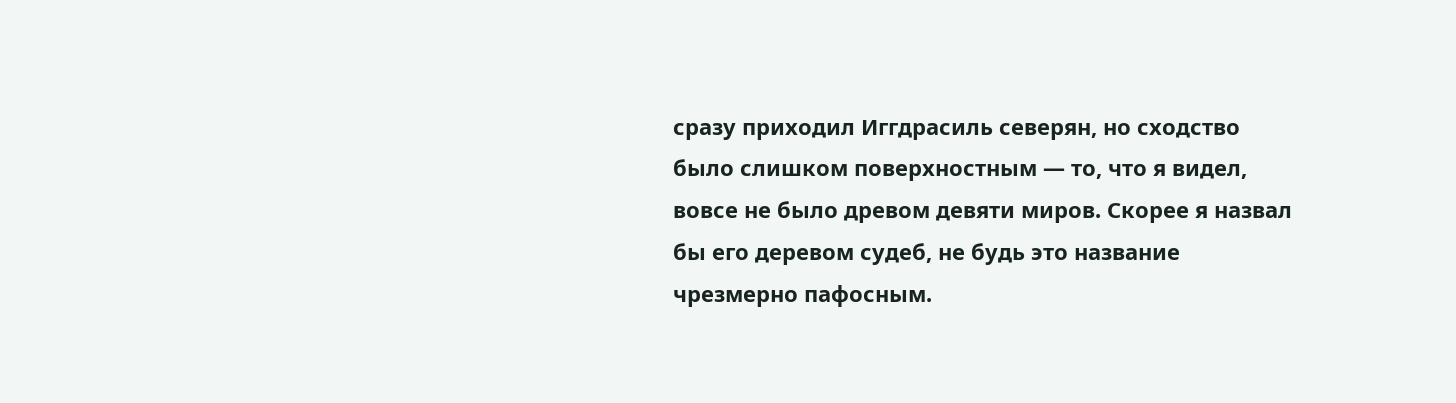сразу приходил Иггдрасиль северян, но сходство было слишком поверхностным — то, что я видел, вовсе не было древом девяти миров. Скорее я назвал бы его деревом судеб, не будь это название чрезмерно пафосным.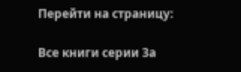Перейти на страницу:

Все книги серии За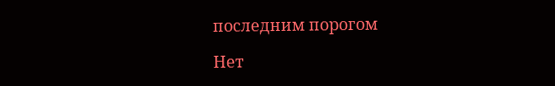последним порогом

Нет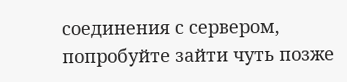соединения с сервером, попробуйте зайти чуть позже